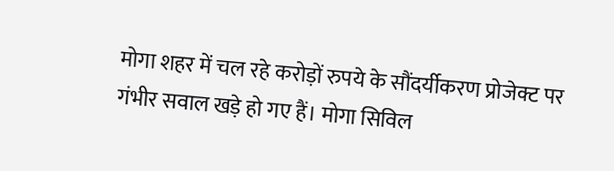मोगा शहर में चल रहे करोड़ों रुपये के सौंदर्यीकरण प्रोजेक्ट पर गंभीर सवाल खड़े हो गए हैं। मोगा सिविल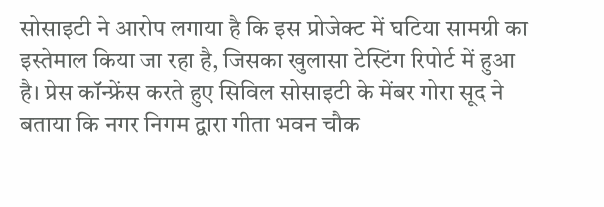सोसाइटी ने आरोप लगाया है कि इस प्रोजेक्ट में घटिया सामग्री का इस्तेमाल किया जा रहा है, जिसका खुलासा टेस्टिंग रिपोर्ट में हुआ है। प्रेस कॉन्फ्रेंस करते हुए सिविल सोसाइटी के मेंबर गोरा सूद ने बताया कि नगर निगम द्वारा गीता भवन चौक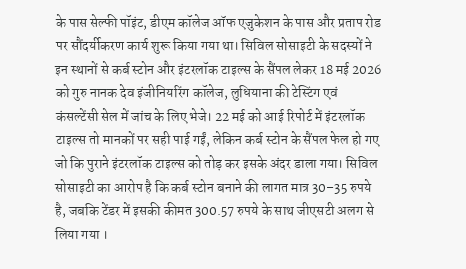के पास सेल्फी पॉइंट, डीएम कॉलेज ऑफ एजुकेशन के पास और प्रताप रोड पर सौंदर्यीकरण कार्य शुरू किया गया था। सिविल सोसाइटी के सदस्यों ने इन स्थानों से कर्ब स्टोन और इंटरलॉक टाइल्स के सैंपल लेकर 18 मई 2026 को गुरु नानक देव इंजीनियरिंग कॉलेज, लुधियाना की टेस्टिंग एवं कंसल्टेंसी सेल में जांच के लिए भेजे। 22 मई को आई रिपोर्ट में इंटरलॉक टाइल्स तो मानकों पर सही पाई गईं, लेकिन कर्ब स्टोन के सैंपल फेल हो गए जो कि पुराने इंटरलॉक टाइल्स को तोड़ कर इसके अंदर डाला गया। सिविल सोसाइटी का आरोप है कि कर्ब स्टोन बनाने की लागत मात्र 30–35 रुपये है, जबकि टेंडर में इसकी कीमत 300.57 रुपये के साथ जीएसटी अलग से लिया गया ।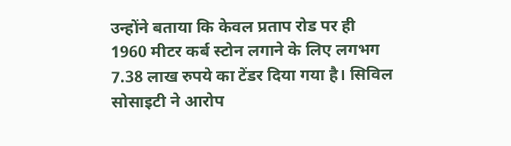उन्होंने बताया कि केवल प्रताप रोड पर ही 1960 मीटर कर्ब स्टोन लगाने के लिए लगभग 7.38 लाख रुपये का टेंडर दिया गया है। सिविल सोसाइटी ने आरोप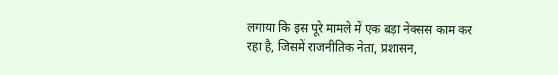लगाया कि इस पूरे मामले में एक बड़ा नेक्सस काम कर रहा है, जिसमें राजनीतिक नेता, प्रशासन,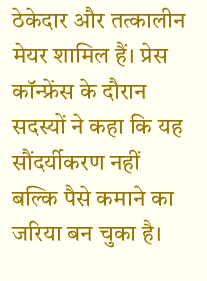ठेकेदार और तत्कालीन मेयर शामिल हैं। प्रेस कॉन्फ्रेंस के दौरान सदस्यों ने कहा कि यह सौंदर्यीकरण नहीं बल्कि पैसे कमाने का जरिया बन चुका है।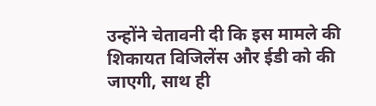उन्होंने चेतावनी दी कि इस मामले की शिकायत विजिलेंस और ईडी को की जाएगी, साथ ही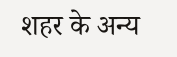शहर के अन्य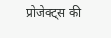प्रोजेक्ट्स की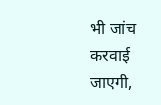भी जांच करवाई जाएगी,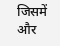जिसमें और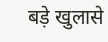बड़े खुलासे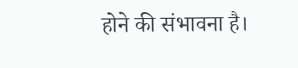होने की संभावना है।